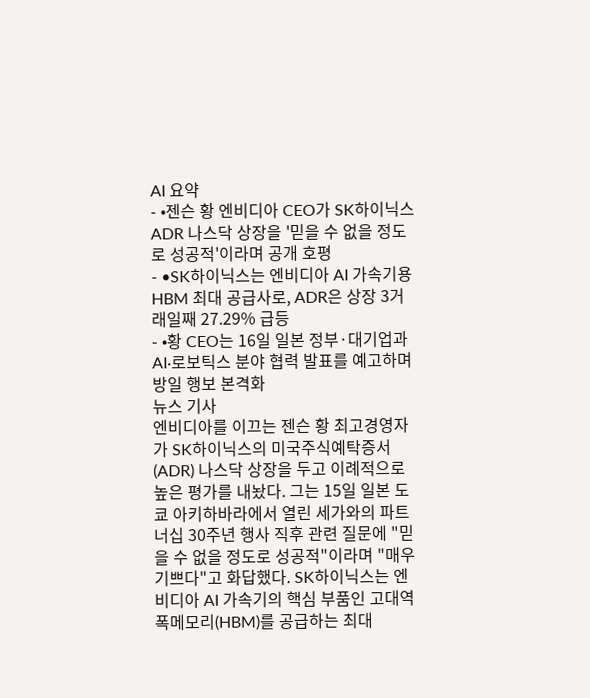AI 요약
- •젠슨 황 엔비디아 CEO가 SK하이닉스 ADR 나스닥 상장을 '믿을 수 없을 정도로 성공적'이라며 공개 호평
- •SK하이닉스는 엔비디아 AI 가속기용 HBM 최대 공급사로, ADR은 상장 3거래일째 27.29% 급등
- •황 CEO는 16일 일본 정부·대기업과 AI·로보틱스 분야 협력 발표를 예고하며 방일 행보 본격화
뉴스 기사
엔비디아를 이끄는 젠슨 황 최고경영자가 SK하이닉스의 미국주식예탁증서(ADR) 나스닥 상장을 두고 이례적으로 높은 평가를 내놨다. 그는 15일 일본 도쿄 아키하바라에서 열린 세가와의 파트너십 30주년 행사 직후 관련 질문에 "믿을 수 없을 정도로 성공적"이라며 "매우 기쁘다"고 화답했다. SK하이닉스는 엔비디아 AI 가속기의 핵심 부품인 고대역폭메모리(HBM)를 공급하는 최대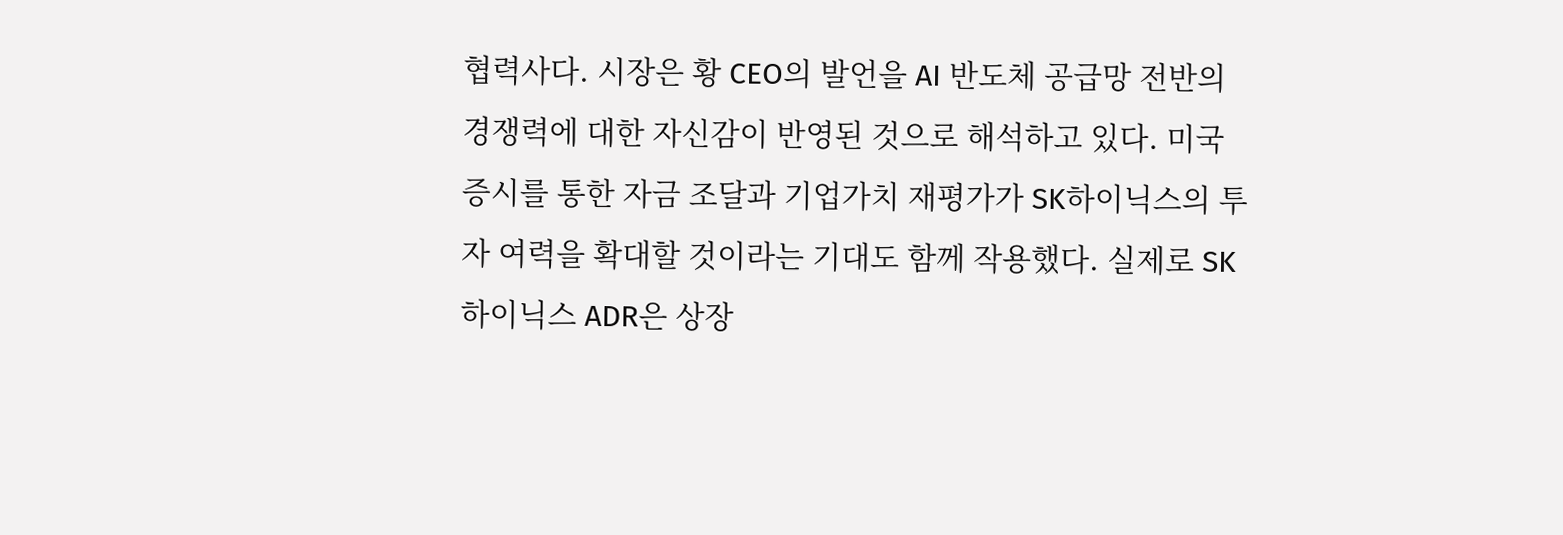협력사다. 시장은 황 CEO의 발언을 AI 반도체 공급망 전반의 경쟁력에 대한 자신감이 반영된 것으로 해석하고 있다. 미국 증시를 통한 자금 조달과 기업가치 재평가가 SK하이닉스의 투자 여력을 확대할 것이라는 기대도 함께 작용했다. 실제로 SK하이닉스 ADR은 상장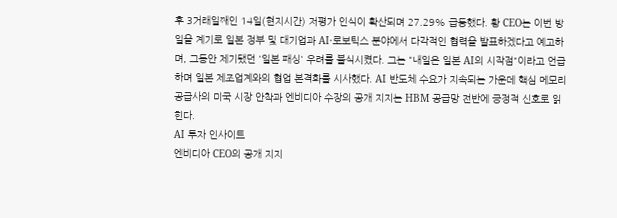후 3거래일째인 14일(현지시간) 저평가 인식이 확산되며 27.29% 급등했다. 황 CEO는 이번 방일을 계기로 일본 정부 및 대기업과 AI·로보틱스 분야에서 다각적인 협력을 발표하겠다고 예고하며, 그동안 제기됐던 '일본 패싱' 우려를 불식시켰다. 그는 "내일은 일본 AI의 시작점"이라고 언급하며 일본 제조업계와의 협업 본격화를 시사했다. AI 반도체 수요가 지속되는 가운데 핵심 메모리 공급사의 미국 시장 안착과 엔비디아 수장의 공개 지지는 HBM 공급망 전반에 긍정적 신호로 읽힌다.
AI 투자 인사이트
엔비디아 CEO의 공개 지지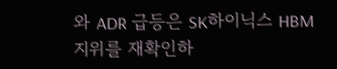와 ADR 급등은 SK하이닉스 HBM 지위를 재확인하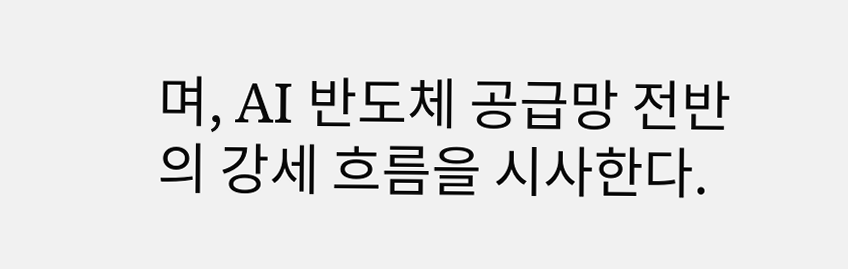며, AI 반도체 공급망 전반의 강세 흐름을 시사한다.